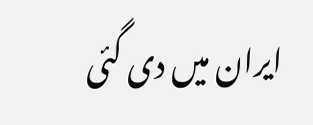ایران میں دی گئی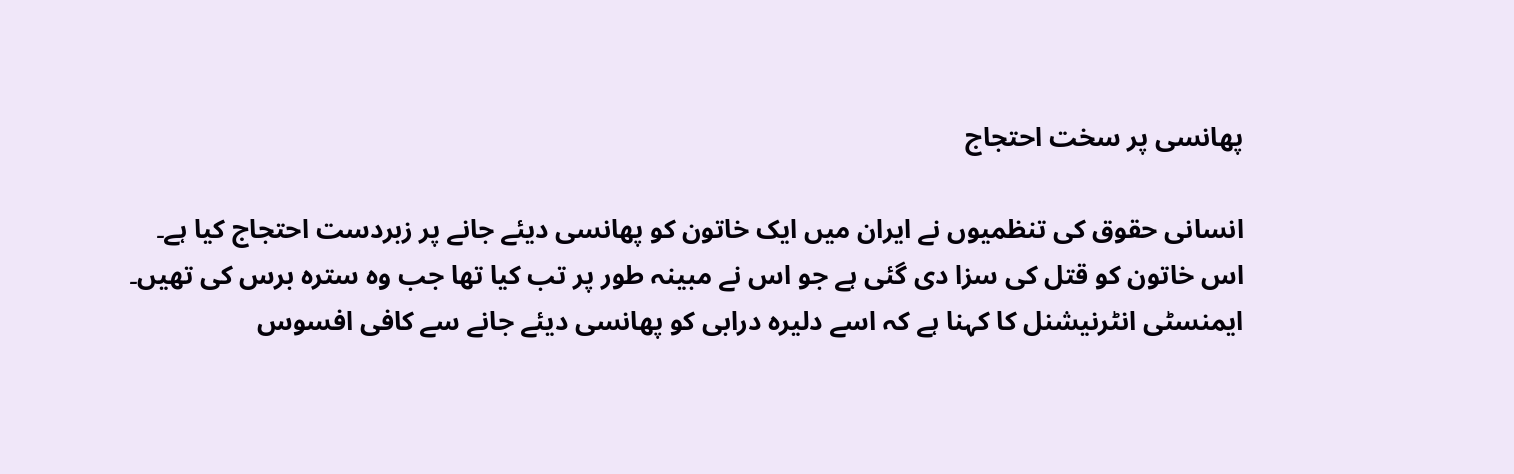پھانسی پر سخت احتجاج

انسانی حقوق کی تنظمیوں نے ایران میں ایک خاتون کو پھانسی دیئے جانے پر زبردست احتجاج کیا ہے۔
اس خاتون کو قتل کی سزا دی گئی ہے جو اس نے مبینہ طور پر تب کیا تھا جب وہ سترہ برس کی تھیں۔
ایمنسٹی انٹرنیشنل کا کہنا ہے کہ اسے دلیرہ درابی کو پھانسی دیئے جانے سے کافی افسوس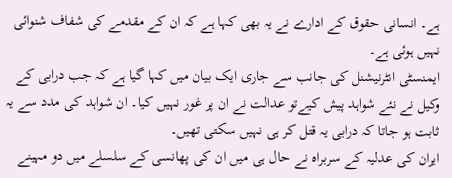ہے۔ انسانی حقوق کے ادارے نے یہ بھی کہا ہے کہ ان کے مقدمے کی شفاف شنوائی نہيں ہوئی ہے۔
ایمنسٹی انٹرنیشنل کی جانب سے جاری ایک بیان میں کہا گیا ہے کہ جب درابی کے وکیل نے نئے شواہد پیش کیےتو عدالت نے ان پر غور نہیں کیا۔ ان شواہد کی مدد سے یہ ثابت ہو جاتا کہ درابی یہ قتل کر ہی نہیں سکتی تھیں۔
ایران کی عدلیہ کے سربراہ نے حال ہی میں ان کی پھانسی کے سلسلے میں دو مہینے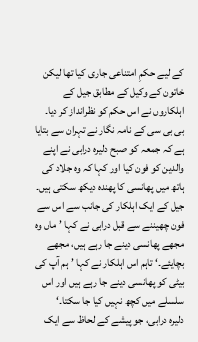کے لیے حکمِ امتناعی جاری کیا تھا لیکن خاتون کے وکیل کے مطابق جیل کے اہلکاروں نے اس حکم کو نظرانداز کر دیا۔
بی بی سی کے نامہ نگار نے تہران سے بتایا ہے کہ جمعہ کو صبح دلیرہ درابی نے اپنے والدین کو فون کیا اور کہا کہ وہ جلاد کی ہاتھ میں پھانسی کا پھندہ دیکھ سکتی ہیں۔ جیل کے ایک اہلکار کی جانب سے اس سے فون چھیننے سے قبل درابی نے کہا ’ماں وہ مجھے پھانسی دینے جا رہے ہیں، مجھے بچایئے۔‘ تاہم اس اہلکار نے کہا ’ہم آپ کی بیٹی کو پھانسی دینے جا رہے ہيں اور اس سلسلے میں کچھ نہيں کیا جا سکتا۔‘
دلیرہ درابی، جو پیشے کے لحاظ سے ایک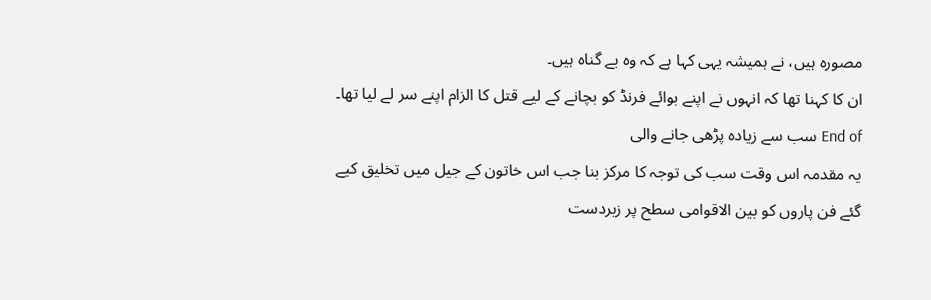مصورہ ہیں، نے ہمیشہ یہی کہا ہے کہ وہ بے گناہ ہیں۔
ان کا کہنا تھا کہ انہوں نے اپنے بوائے فرنڈ کو بچانے کے لیے قتل کا الزام اپنے سر لے لیا تھا۔
End of سب سے زیادہ پڑھی جانے والی
یہ مقدمہ اس وقت سب کی توجہ کا مرکز بنا جب اس خاتون کے جیل میں تخلیق کیے گئے فن پاروں کو بین الاقوامی سطح پر زبردست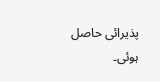پذیرائی حاصل ہوئی۔